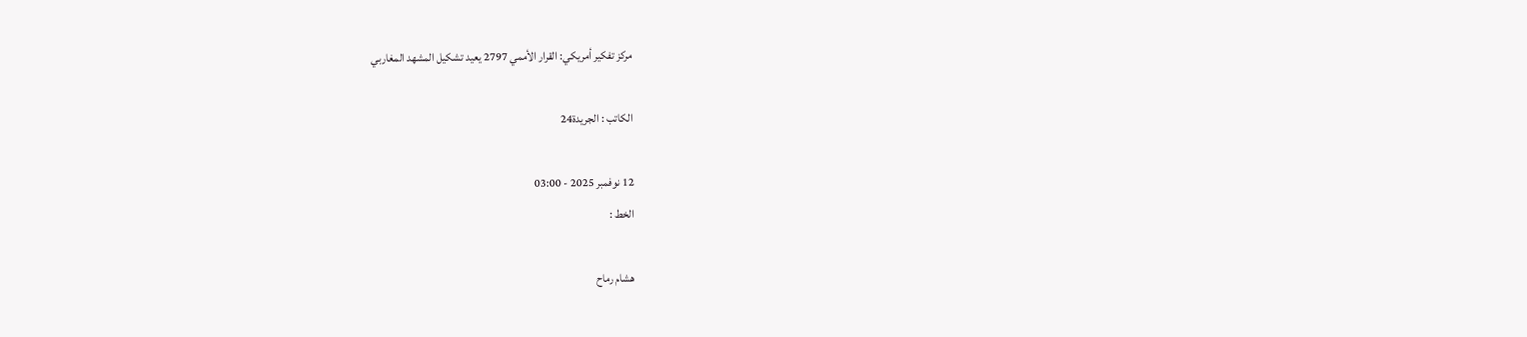مركز تفكير أمريكي: القرار الأممي 2797 يعيد تشكيل المشهد المغاربي

الكاتب : الجريدة24

12 نوفمبر 2025 - 03:00
الخط :

هشام رماح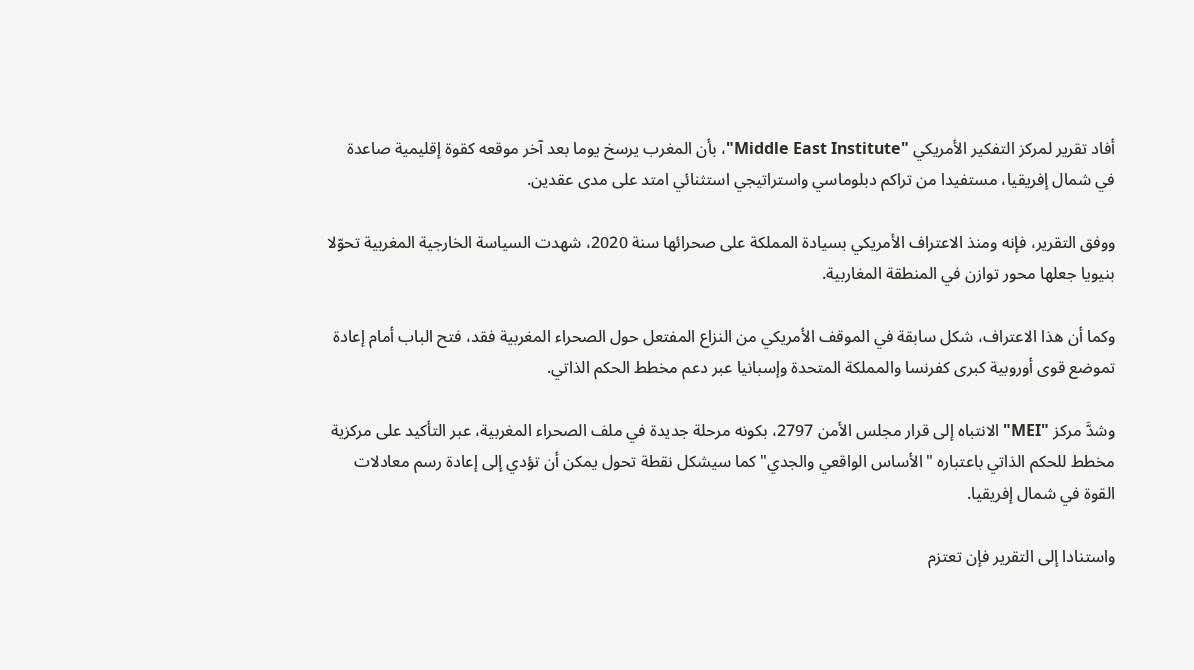أفاد تقرير لمركز التفكير الأمريكي "Middle East Institute"، بأن المغرب يرسخ يوما بعد آخر موقعه كقوة إقليمية صاعدة في شمال إفريقيا، مستفيدا من تراكم دبلوماسي واستراتيجي استثنائي امتد على مدى عقدين.

ووفق التقرير، فإنه ومنذ الاعتراف الأمريكي بسيادة المملكة على صحرائها سنة 2020، شهدت السياسة الخارجية المغربية تحوّلا بنيويا جعلها محور توازن في المنطقة المغاربية.

وكما أن هذا الاعتراف، شكل سابقة في الموقف الأمريكي من النزاع المفتعل حول الصحراء المغربية فقد، فتح الباب أمام إعادة تموضع قوى أوروبية كبرى كفرنسا والمملكة المتحدة وإسبانيا عبر دعم مخطط الحكم الذاتي.

وشدَّ مركز "MEI" الانتباه إلى قرار مجلس الأمن 2797، بكونه مرحلة جديدة في ملف الصحراء المغربية، عبر التأكيد على مركزية مخطط للحكم الذاتي باعتباره "الأساس الواقعي والجدي" كما سيشكل نقطة تحول يمكن أن تؤدي إلى إعادة رسم معادلات القوة في شمال إفريقيا.

واستنادا إلى التقرير فإن تعتزم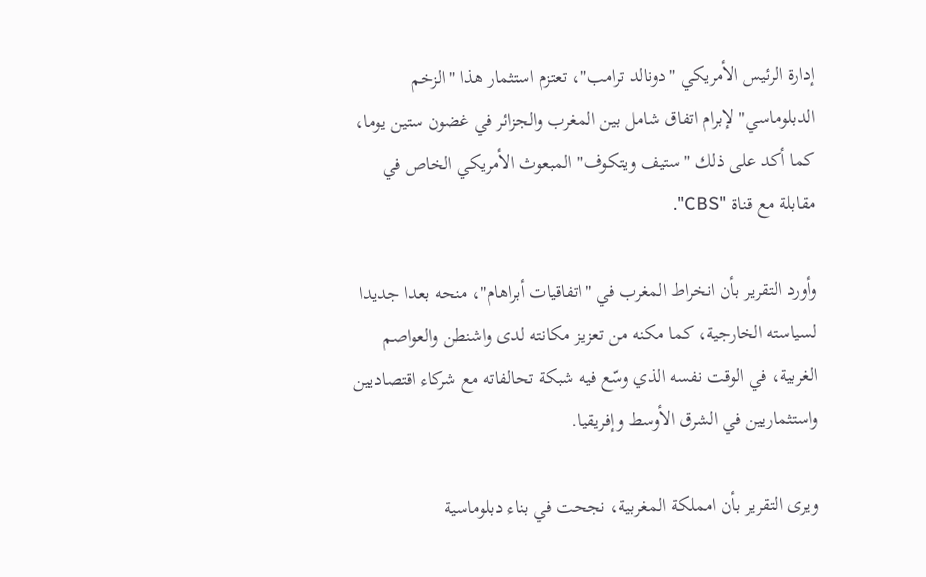إدارة الرئيس الأمريكي "دونالد ترامب"، تعتزم استثمار هذا "الزخم الدبلوماسي" لإبرام اتفاق شامل بين المغرب والجزائر في غضون ستين يوما، كما أكد على ذلك "ستيف ويتكوف" المبعوث الأمريكي الخاص في مقابلة مع قناة "CBS".

وأورد التقرير بأن انخراط المغرب في "اتفاقيات أبراهام"، منحه بعدا جديدا لسياسته الخارجية، كما مكنه من تعزيز مكانته لدى واشنطن والعواصم الغربية، في الوقت نفسه الذي وسّع فيه شبكة تحالفاته مع شركاء اقتصاديين واستثماريين في الشرق الأوسط وإفريقيا.

ويرى التقرير بأن امملكة المغربية، نجحت في بناء دبلوماسية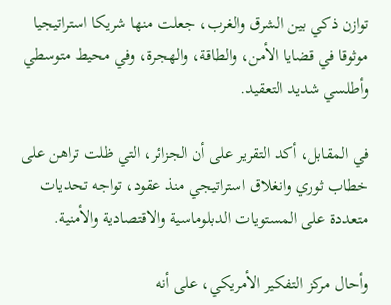توازن ذكي بين الشرق والغرب، جعلت منها شريكا استراتيجيا موثوقا في قضايا الأمن، والطاقة، والهجرة، وفي محيط متوسطي وأطلسي شديد التعقيد.

في المقابل، أكد التقرير على أن الجزائر، التي ظلت تراهن على خطاب ثوري وانغلاق استراتيجي منذ عقود، تواجه تحديات متعددة على المستويات الدبلوماسية والاقتصادية والأمنية.

وأحال مركز التفكير الأمريكي، على أنه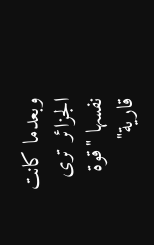وبعدما كانت الجزائر ترى نفسها "قوة قارية"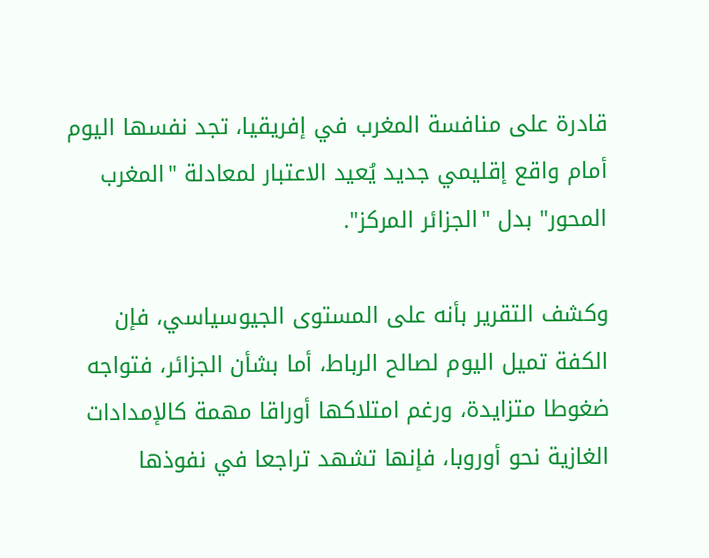قادرة على منافسة المغرب في إفريقيا، تجد نفسها اليوم أمام واقع إقليمي جديد يُعيد الاعتبار لمعادلة "المغرب المحور" بدل "الجزائر المركز".

وكشف التقرير بأنه على المستوى الجيوسياسي، فإن الكفة تميل اليوم لصالح الرباط، أما بشأن الجزائر، فتواجه ضغوطا متزايدة، ورغم امتلاكها أوراقا مهمة كالإمدادات الغازية نحو أوروبا، فإنها تشهد تراجعا في نفوذها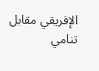الإفريقي مقابل تنامي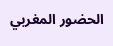الحضور المغربي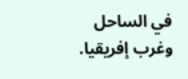في الساحل وغرب إفريقيا.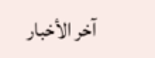آخر الأخبار